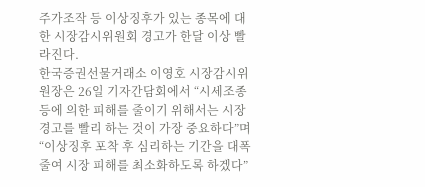주가조작 등 이상징후가 있는 종목에 대한 시장감시위원회 경고가 한달 이상 빨라진다.
한국증권선물거래소 이영호 시장감시위원장은 26일 기자간담회에서 “시세조종 등에 의한 피해를 줄이기 위해서는 시장 경고를 빨리 하는 것이 가장 중요하다”며 “이상징후 포착 후 심리하는 기간을 대폭 줄여 시장 피해를 최소화하도록 하겠다”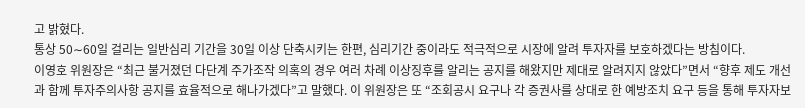고 밝혔다.
통상 50∼60일 걸리는 일반심리 기간을 30일 이상 단축시키는 한편, 심리기간 중이라도 적극적으로 시장에 알려 투자자를 보호하겠다는 방침이다.
이영호 위원장은 “최근 불거졌던 다단계 주가조작 의혹의 경우 여러 차례 이상징후를 알리는 공지를 해왔지만 제대로 알려지지 않았다”면서 “향후 제도 개선과 함께 투자주의사항 공지를 효율적으로 해나가겠다”고 말했다. 이 위원장은 또 “조회공시 요구나 각 증권사를 상대로 한 예방조치 요구 등을 통해 투자자보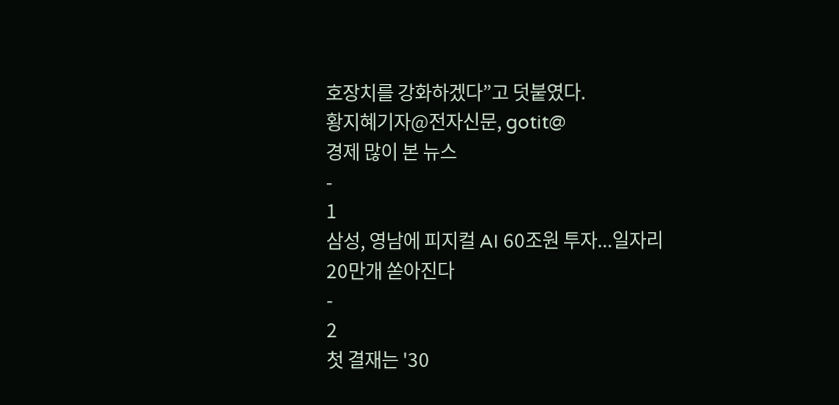호장치를 강화하겠다”고 덧붙였다.
황지혜기자@전자신문, gotit@
경제 많이 본 뉴스
-
1
삼성, 영남에 피지컬 AI 60조원 투자...일자리 20만개 쏟아진다
-
2
첫 결재는 '30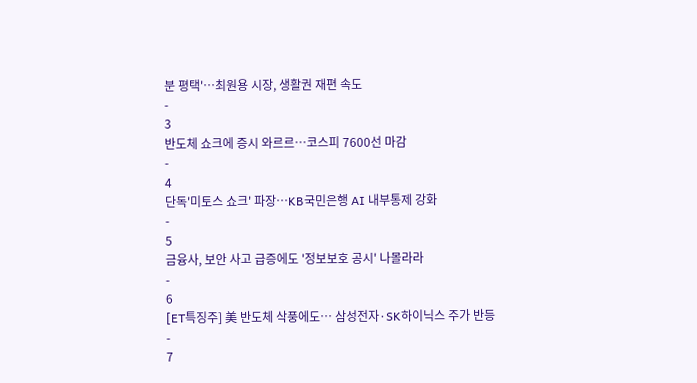분 평택'…최원용 시장, 생활권 재편 속도
-
3
반도체 쇼크에 증시 와르르…코스피 7600선 마감
-
4
단독'미토스 쇼크' 파장…KB국민은행 AI 내부통제 강화
-
5
금융사, 보안 사고 급증에도 '정보보호 공시' 나몰라라
-
6
[ET특징주] 美 반도체 삭풍에도… 삼성전자·SK하이닉스 주가 반등
-
7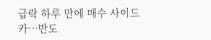급락 하루 만에 매수 사이드카…반도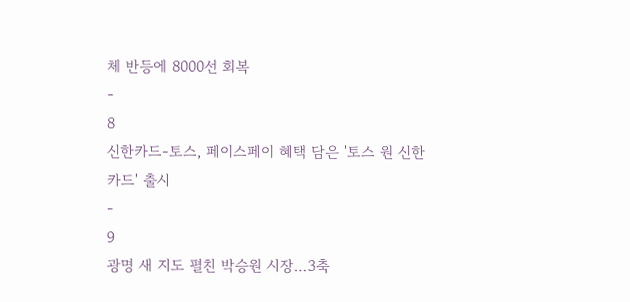체 반등에 8000선 회복
-
8
신한카드-토스, 페이스페이 혜택 담은 '토스 원 신한카드' 출시
-
9
광명 새 지도 펼친 박승원 시장…3축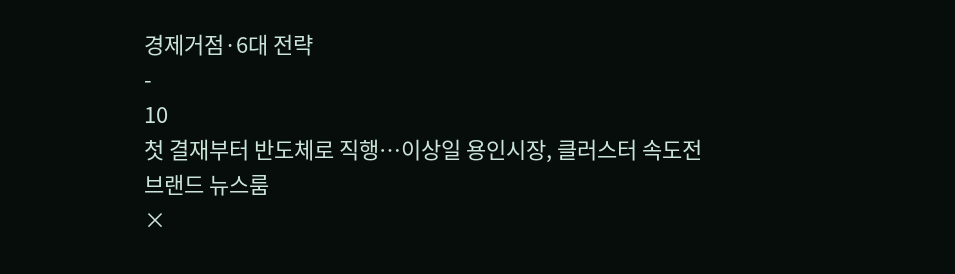경제거점·6대 전략
-
10
첫 결재부터 반도체로 직행…이상일 용인시장, 클러스터 속도전
브랜드 뉴스룸
×